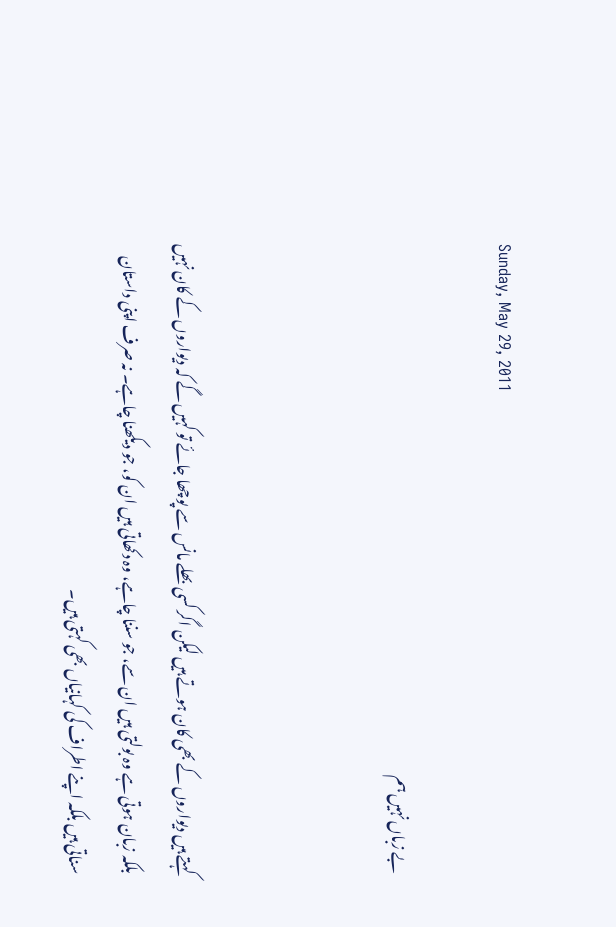Sunday, May 29, 2011

بے زباں نہیں ہم



کہتے ہیں دیواروں کے بھی کان ہوتے ہیں لیکن اگر کسی بھلے مانس سے پوچھا جائے تو کہیں گے کہ دیواروں کے کان نہیں بلکہ زبان ہوتی ہے وہ بولتی ہیں ان سے، جو سننا چاہے، وہ دکھاتی ہیں ان کو، جو دیکھنا چاہے۔ نہ صرف اپنی داستان سناتی ہیں بلکہ اپنے اطراف کی کہانیاں بھی کہتی ہیں۔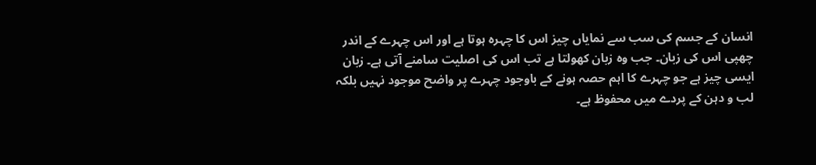انسان کے جسم کی سب سے نمایاں چیز اس کا چہرہ ہوتا ہے اور اس چہرے کے اندر چھپی اس کی زبان۔ جب وہ زبان کھولتا ہے تب اس کی اصلیت سامنے آتی ہے۔ زبان ایسی چیز ہے جو چہرے کا اہم حصہ ہونے کے باوجود چہرے پر واضح موجود نہیں بلکہ لب و دہن کے پردے میں محفوظ ہے۔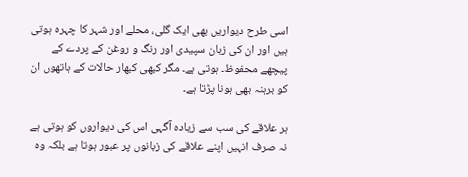اسی طرح دیواریں بھی ایک گلی، محلے اور شہر کا چہرہ ہوتی ہیں اور ان کی زبان سپیدی اور رنگ و روغن کے پردے کے پیچھے محفوظ۔ ہوتی ہے۔ مگر کبھی کبھار حالات کے ہاتھوں ان کو برہنہ بھی ہونا پڑتا ہے۔

ہر علاقے کی سب سے زیادہ آگہی اس کی دیواروں کو ہوتی ہے نہ صرف انہیں اپنے علاقے کی زبانوں پر عبور ہوتا ہے بلکہ وہ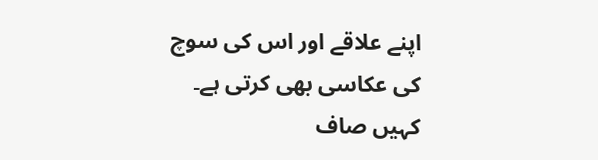اپنے علاقے اور اس کی سوچ کی عکاسی بھی کرتی ہے۔ کہیں صاف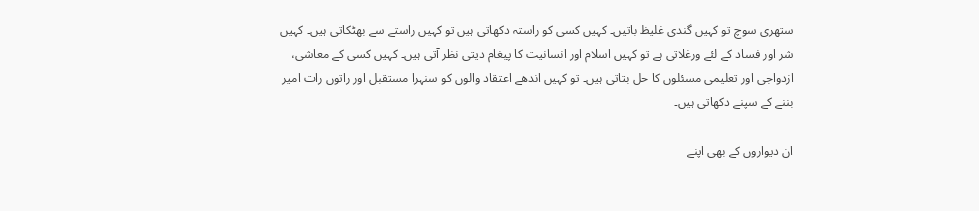ستھری سوچ تو کہیں گندی غلیظ باتیں۔ کہیں کسی کو راستہ دکھاتی ہیں تو کہیں راستے سے بھٹکاتی ہیں۔ کہیں شر اور فساد کے لئے ورغلاتی ہے تو کہیں اسلام اور انسانیت کا پیغام دیتی نظر آتی ہیں۔ کہیں کسی کے معاشی، ازدواجی اور تعلیمی مسئلوں کا حل بتاتی ہیں۔ تو کہیں اندھے اعتقاد والوں کو سنہرا مستقبل اور راتوں رات امیر بننے کے سپنے دکھاتی ہیں۔

ان دیواروں کے بھی اپنے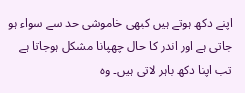اپنے دکھ ہوتے ہیں کبھی خاموشی حد سے سواء ہو جاتی ہے اور اندر کا حال چھپانا مشکل ہوجاتا ہے تب اپنا دکھ باہر لاتی ہیں۔ وہ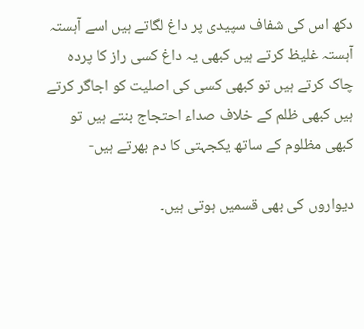دکھ اس کی شفاف سپیدی پر داغ لگاتے ہیں اسے آہستہ آہستہ غلیظ کرتے ہیں کبھی یہ داغ کسی راز کا پردہ چاک کرتے ہیں تو کبھی کسی کی اصلیت کو اجاگر کرتے ہیں کبھی ظلم کے خلاف صداء احتجاج بنتے ہیں تو کبھی مظلوم کے ساتھ یکجہتی کا دم بھرتے ہیں-

دیواروں کی بھی قسمیں ہوتی ہیں۔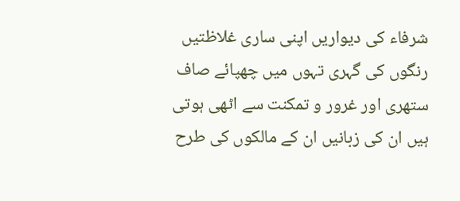شرفاء کی دیواریں اپنی ساری غلاظتیں رنگوں کی گہری تہوں میں چھپائے صاف ستھری اور غرور و تمکنت سے اٹھی ہوتی ہیں ان کی زبانیں ان کے مالکوں کی طرح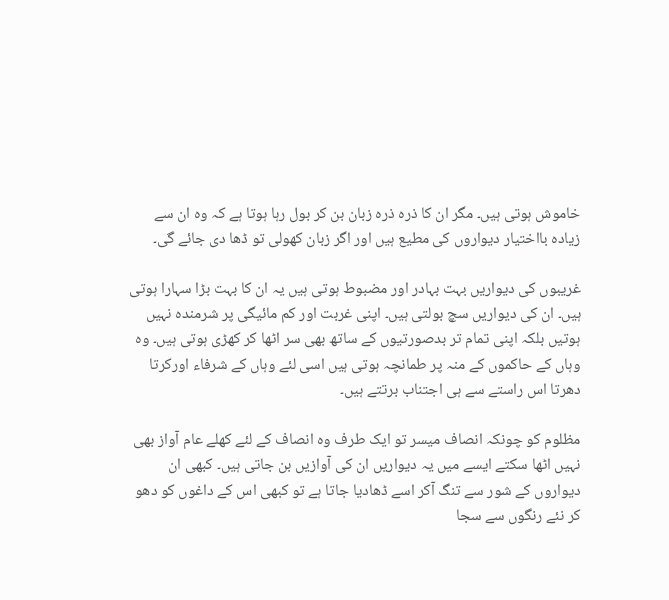خاموش ہوتی ہیں۔ مگر ان کا ذرہ ذرہ زبان بن کر بول رہا ہوتا ہے کہ وہ ان سے زیادہ بااختیار دیواروں کی مطیع ہیں اور اگر زبان کھولی تو ڈھا دی جائے گی۔

غریبوں کی دیواریں بہت بہادر اور مضبوط ہوتی ہیں یہ ان کا بہت بڑا سہارا ہوتی ہیں۔ ان کی دیواریں سچ بولتی ہیں۔ اپنی غربت اور کم مائیگی پر شرمندہ نہیں ہوتیں بلکہ اپنی تمام تر بدصورتیوں کے ساتھ بھی سر اٹھا کر کھڑی ہوتی ہیں۔ وہ وہاں کے حاکموں کے منہ پر طمانچہ ہوتی ہیں اسی لئے وہاں کے شرفاء اورکرتا دھرتا اس راستے سے ہی اجتناب برتتے ہیں۔

مظلوم کو چونکہ انصاف میسر تو ایک طرف وہ انصاف کے لئے کھلے عام آواز بھی نہیں اٹھا سکتے ایسے میں یہ دیواریں ان کی آوازیں بن جاتی ہیں۔ کبھی ان دیواروں کے شور سے تنگ آکر اسے ڈھادیا جاتا ہے تو کبھی اس کے داغوں کو دھو کر نئے رنگوں سے سجا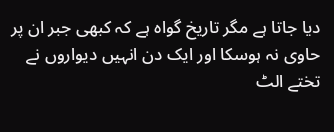دیا جاتا ہے مگر تاریخ گواہ ہے کہ کبھی جبر ان پر حاوی نہ ہوسکا اور ایک دن انہیں دیواروں نے تختے الٹ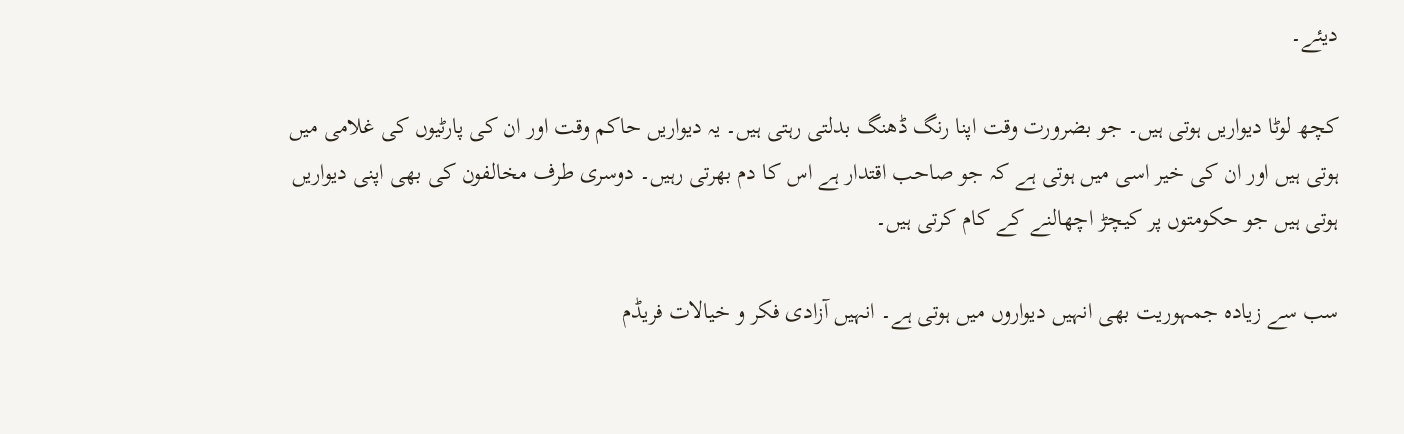دیئے۔

کچھ لوٹا دیواریں ہوتی ہیں۔ جو بضرورت وقت اپنا رنگ ڈھنگ بدلتی رہتی ہیں۔ یہ دیواریں حاکم وقت اور ان کی پارٹیوں کی غلامی میں ہوتی ہیں اور ان کی خیر اسی میں ہوتی ہے کہ جو صاحب اقتدار ہے اس کا دم بھرتی رہیں۔ دوسری طرف مخالفون کی بھی اپنی دیواریں ہوتی ہیں جو حکومتوں پر کیچڑ اچھالنے کے کام کرتی ہیں۔

سب سے زیادہ جمہوریت بھی انہیں دیواروں میں ہوتی ہے۔ انہیں آزادی فکر و خیالات فریڈم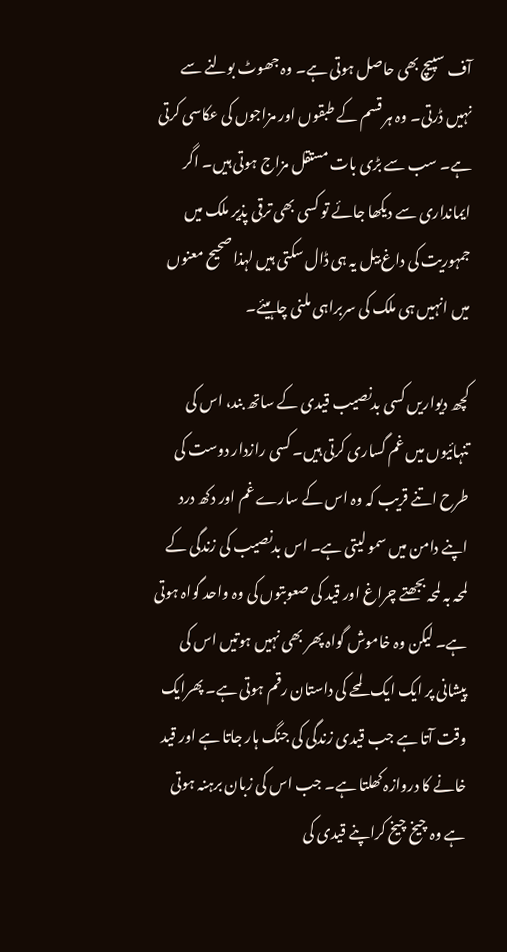آف سپیچ بھی حاصل ہوتی ہے۔ وہ جھوٹ بولنے سے نہیں ڈرتی۔ وہ ہر قسم کے طبقوں اور مزاجوں کی عکاسی کرتی ہے۔ سب سے بڑی بات مستقل مزاج ہوتی ہیں۔ اگر ایمانداری سے دیکھا جائے تو کسی بھی ترقی پذیر ملک میں جمہوریت کی داغ بیل یہ ہی ڈال سکتی ہیں لہذا صحیح معنوں میں انہیں ہی ملک کی سربراہی ملنی چاہیئے۔

کچھ دیواریں کسی بدنصیب قیدی کے ساتھ بند، اس کی تنہائیوں میں غم گساری کرتی ہیں۔ کسی رازدار دوست کی طرح اتنے قریب کہ وہ اس کے سارے غم اور دکھ درد اپنے دامن میں سمو لیتی ہے۔ اس بدنصیب کی زندگی کے لمحہ بہ لمحہ بجھتے چراغ اور قید کی صعوبتوں کی وہ واحد گواہ ہوتی ہے۔ لیکن وہ خاموش گواہ پھر بھی نہیں ہوتیں اس کی پیشانی پر ایک ایک لمحے کی داستان رقم ہوتی ہے۔ پھرایک وقت آتا ہے جب قیدی زندگی کی جنگ ہار جاتا ہے اور قید خانے کا دروازہ کھلتا ہے۔ جب اس کی زبان برہنہ ہوتی ہے وہ چیخ چیخ کراپنے قیدی کی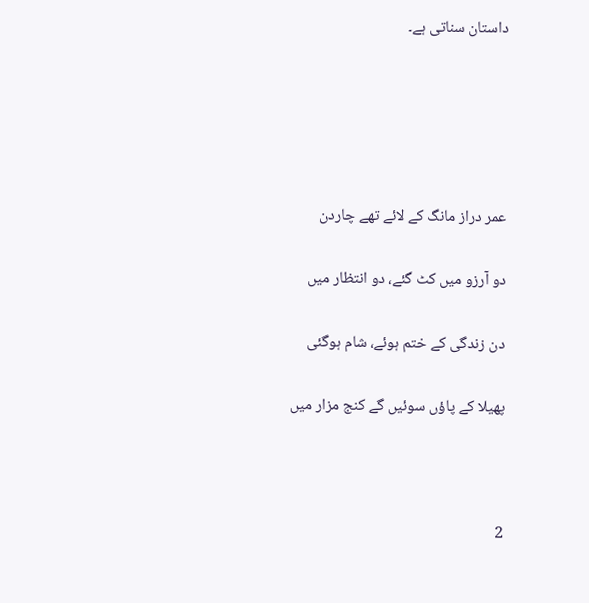داستان سناتی ہے۔





عمر دراز مانگ کے لائے تھے چاردن

دو آرزو میں کٹ گئے، دو انتظار میں

دن زندگی کے ختم ہوئے، شام ہوگئی

پھیلا کے پاؤں سوئیں گے کنج مزار میں



2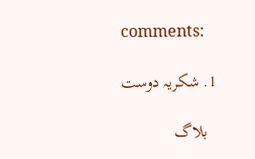comments:

  1. شکریہ دوست

    بلاگ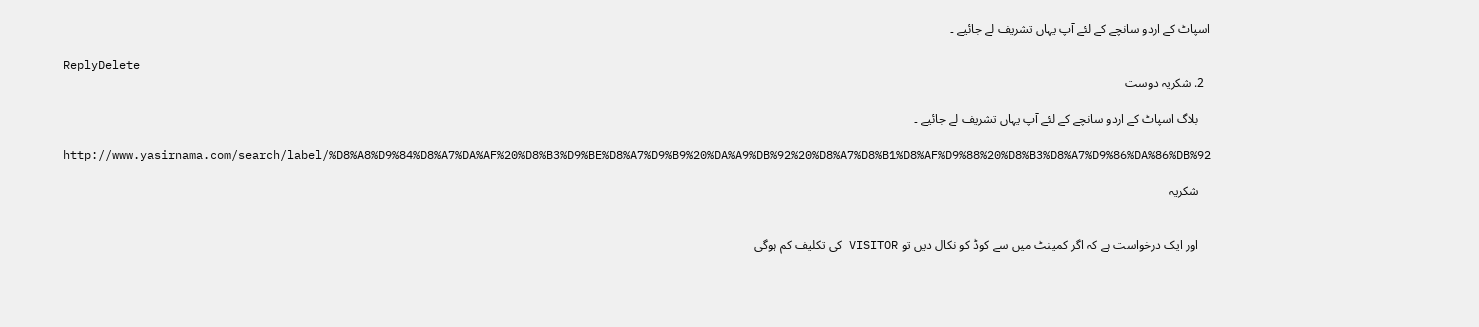اسپاٹ کے اردو سانچے کے لئے آپ یہاں تشریف لے جائیے ۔

    ReplyDelete
  2. شکریہ دوست

    بلاگ اسپاٹ کے اردو سانچے کے لئے آپ یہاں تشریف لے جائیے ۔

    http://www.yasirnama.com/search/label/%D8%A8%D9%84%D8%A7%DA%AF%20%D8%B3%D9%BE%D8%A7%D9%B9%20%DA%A9%DB%92%20%D8%A7%D8%B1%D8%AF%D9%88%20%D8%B3%D8%A7%D9%86%DA%86%DB%92

    شکریہ


    اور ایک درخواست ہے کہ اگر کمینٹ میں سے کوڈ کو نکال دیں تو VISITOR کی تکلیف کم ہوگی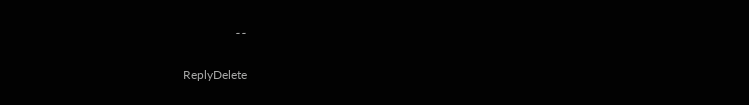۔۔

    ReplyDelete